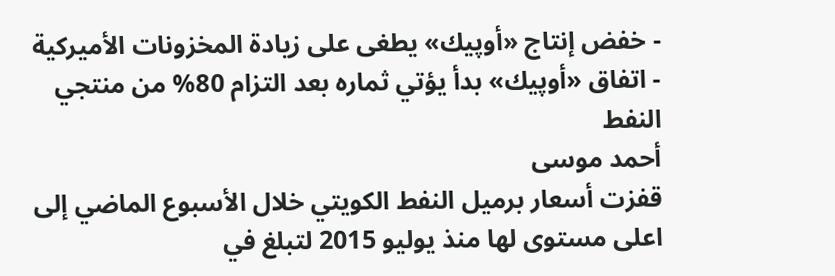- خفض إنتاج «أوپيك» يطغى على زيادة المخزونات الأميركية
- اتفاق «أوپيك» بدأ يؤتي ثماره بعد التزام 80% من منتجي النفط
أحمد موسى
قفزت أسعار برميل النفط الكويتي خلال الأسبوع الماضي إلى اعلى مستوى لها منذ يوليو 2015 لتبلغ في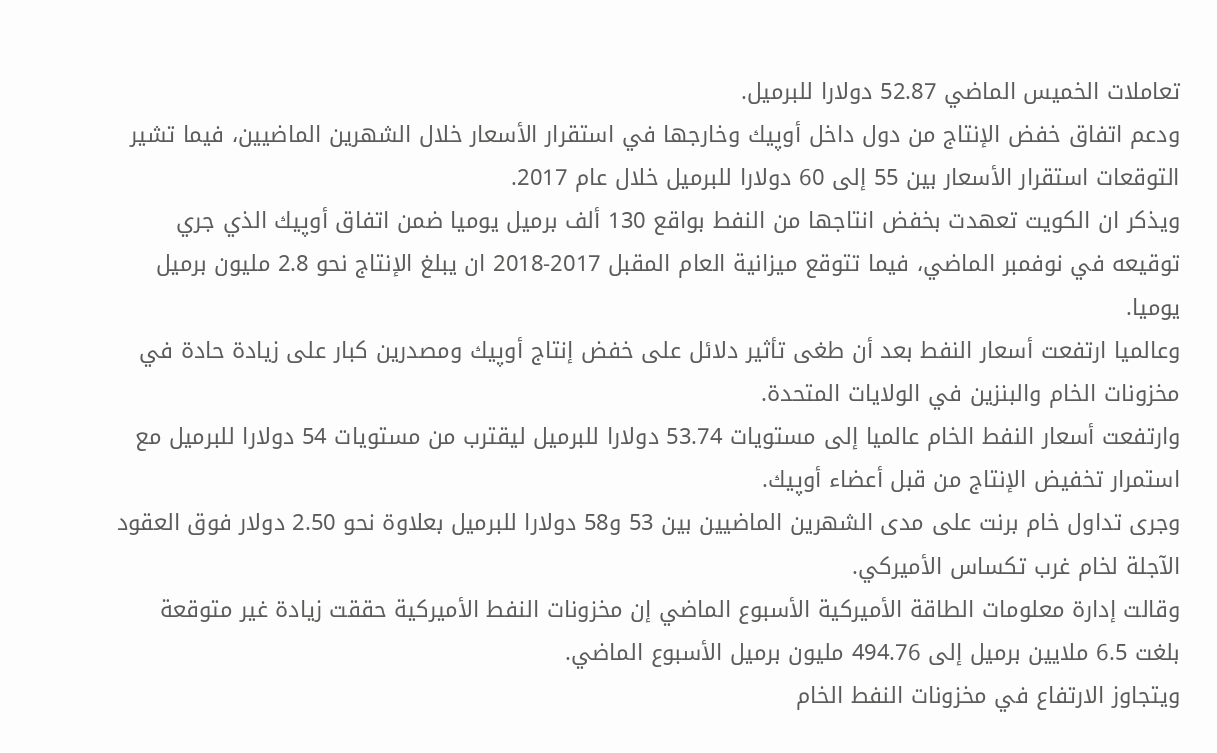تعاملات الخميس الماضي 52.87 دولارا للبرميل.
ودعم اتفاق خفض الإنتاج من دول داخل أوپيك وخارجها في استقرار الأسعار خلال الشهرين الماضيين، فيما تشير التوقعات استقرار الأسعار بين 55 إلى 60 دولارا للبرميل خلال عام 2017.
ويذكر ان الكويت تعهدت بخفض انتاجها من النفط بواقع 130 ألف برميل يوميا ضمن اتفاق أوپيك الذي جري توقيعه في نوفمبر الماضي، فيما تتوقع ميزانية العام المقبل 2017-2018 ان يبلغ الإنتاج نحو 2.8 مليون برميل يوميا.
وعالميا ارتفعت أسعار النفط بعد أن طغى تأثير دلائل على خفض إنتاج أوپيك ومصدرين كبار على زيادة حادة في مخزونات الخام والبنزين في الولايات المتحدة.
وارتفعت أسعار النفط الخام عالميا إلى مستويات 53.74 دولارا للبرميل ليقترب من مستويات 54 دولارا للبرميل مع استمرار تخفيض الإنتاج من قبل أعضاء أوپيك.
وجرى تداول خام برنت على مدى الشهرين الماضيين بين 53 و58 دولارا للبرميل بعلاوة نحو 2.50 دولار فوق العقود الآجلة لخام غرب تكساس الأميركي.
وقالت إدارة معلومات الطاقة الأميركية الأسبوع الماضي إن مخزونات النفط الأميركية حققت زيادة غير متوقعة بلغت 6.5 ملايين برميل إلى 494.76 مليون برميل الأسبوع الماضي.
ويتجاوز الارتفاع في مخزونات النفط الخام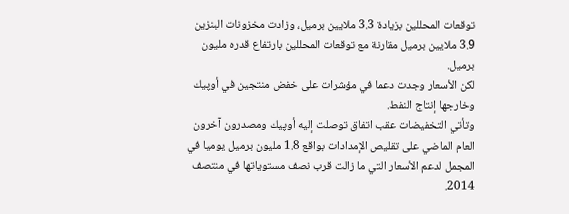توقعات المحللين بزيادة 3.3 ملايين برميل، وزادت مخزونات البنزين 3.9 ملايين برميل مقارنة مع توقعات المحللين بارتفاع قدره مليون برميل.
لكن الأسعار وجدت دعما في مؤشرات على خفض منتجين في أوپيك وخارجها إنتاج النفط.
وتأتي التخفيضات عقب اتفاق توصلت إليه أوپيك ومصدرون آخرون العام الماضي على تقليص الإمدادات بواقع 1.8 مليون برميل يوميا في المجمل لدعم الأسعار التي ما زالت قرب نصف مستوياتها في منتصف 2014.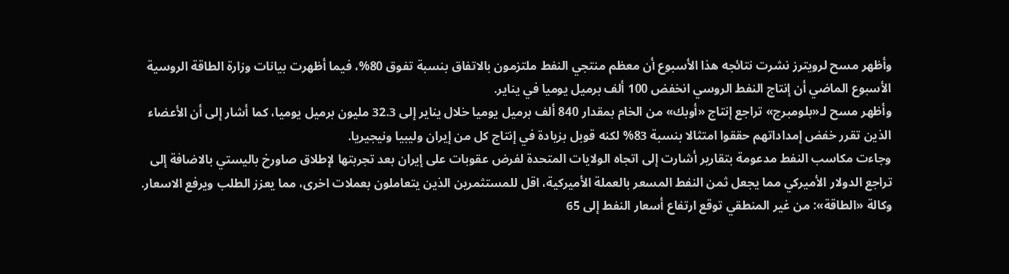وأظهر مسح لرويترز نشرت نتائجه هذا الأسبوع أن معظم منتجي النفط ملتزمون بالاتفاق بنسبة تفوق 80%، فيما أظهرت بيانات وزارة الطاقة الروسية الأسبوع الماضي أن إنتاج النفط الروسي انخفض 100 ألف برميل يوميا في يناير.
وأظهر مسح لـ«بلومبرج» تراجع إنتاج «أوبك» من الخام بمقدار 840 ألف برميل يوميا خلال يناير إلى 32.3 مليون برميل يوميا، كما أشار إلى أن الأعضاء الذين تقرر خفض إمداداتهم حققوا امتثالا بنسبة 83% لكنه قوبل بزيادة في إنتاج كل من إيران وليبيا ونيجيريا.
وجاءت مكاسب النفط مدعومة بتقارير أشارت إلى اتجاه الولايات المتحدة لفرض عقوبات على إيران بعد تجربتها لإطلاق صاورخ باليستي بالاضافة إلى تراجع الدولار الأميركي مما يجعل ثمن النفط المسعر بالعملة الأميركية، اقل للمستثمرين الذين يتعاملون بعملات اخرى، مما يعزز الطلب ويرفع الاسعار.
وكالة «الطاقة»: من غير المنطقي توقع ارتفاع أسعار النفط إلى 65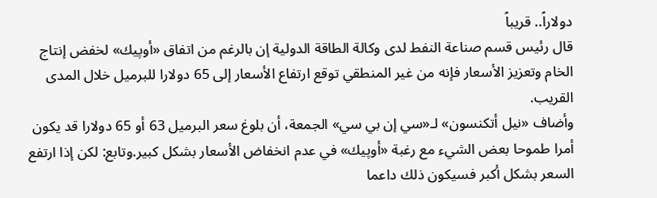دولاراً.. قريباً
قال رئيس قسم صناعة النفط لدى وكالة الطاقة الدولية إن بالرغم من اتفاق «أوپيك» لخفض إنتاج الخام وتعزيز الأسعار فإنه من غير المنطقي توقع ارتفاع الأسعار إلى 65 دولارا للبرميل خلال المدى القريب.
وأضاف «نيل أتكنسون» لـ«سي إن بي سي» الجمعة، أن بلوغ سعر البرميل 63 أو 65 دولارا قد يكون أمرا طموحا بعض الشيء مع رغبة «أوپيك» في عدم انخفاض الأسعار بشكل كبير.وتابع: لكن إذا ارتفع السعر بشكل أكبر فسيكون ذلك داعما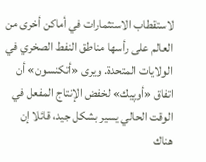لاستقطاب الاستثمارات في أماكن أخرى من العالم على رأسها مناطق النفط الصخري في الولايات المتحدة. ويرى «أتكنسون» أن اتفاق «أوپيك» لخفض الإنتاج المفعل في الوقت الحالي يسير بشكل جيد، قائلا إن هناك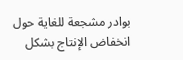بوادر مشجعة للغاية حول انخفاض الإنتاج بشكل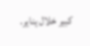كبير خلال يناير.